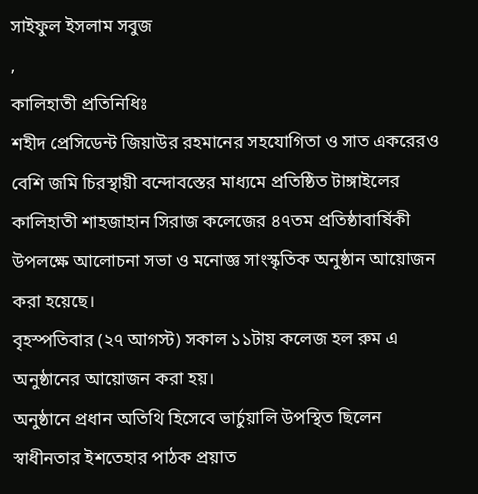সাইফুল ইসলাম সবুজ
,
কালিহাতী প্রতিনিধিঃ
শহীদ প্রেসিডেন্ট জিয়াউর রহমানের সহযোগিতা ও সাত একরেরও বেশি জমি চিরস্থায়ী বন্দোবস্তের মাধ্যমে প্রতিষ্ঠিত টাঙ্গাইলের কালিহাতী শাহজাহান সিরাজ কলেজের ৪৭তম প্রতিষ্ঠাবার্ষিকী উপলক্ষে আলোচনা সভা ও মনোজ্ঞ সাংস্কৃতিক অনুষ্ঠান আয়োজন করা হয়েছে।
বৃহস্পতিবার (২৭ আগস্ট) সকাল ১১টায় কলেজ হল রুম এ অনুষ্ঠানের আয়োজন করা হয়।
অনুষ্ঠানে প্রধান অতিথি হিসেবে ভার্চুয়ালি উপস্থিত ছিলেন স্বাধীনতার ইশতেহার পাঠক প্রয়াত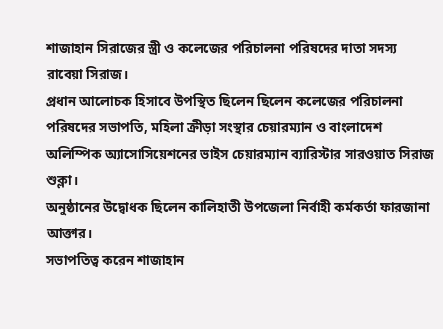শাজাহান সিরাজের স্ত্রী ও কলেজের পরিচালনা পরিষদের দাতা সদস্য রাবেয়া সিরাজ।
প্রধান আলোচক হিসাবে উপস্থিত ছিলেন ছিলেন কলেজের পরিচালনা পরিষদের সভাপতি, মহিলা ক্রীড়া সংস্থার চেয়ারম্যান ও বাংলাদেশ অলিম্পিক অ্যাসোসিয়েশনের ভাইস চেয়ারম্যান ব্যারিস্টার সারওয়াত সিরাজ শুক্লা।
অনুষ্ঠানের উদ্বোধক ছিলেন কালিহাতী উপজেলা নির্বাহী কর্মকর্তা ফারজানা আক্তার।
সভাপতিত্ব করেন শাজাহান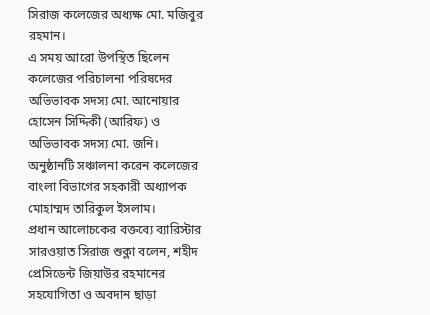সিরাজ কলেজের অধ্যক্ষ মো. মজিবুর রহমান।
এ সময় আরো উপস্থিত ছিলেন কলেজের পরিচালনা পরিষদের অভিভাবক সদস্য মো. আনোয়ার হোসেন সিদ্দিকী (আরিফ) ও অভিভাবক সদস্য মো. জনি।
অনুষ্ঠানটি সঞ্চালনা করেন কলেজের বাংলা বিভাগের সহকারী অধ্যাপক মোহাম্মদ তারিকুল ইসলাম।
প্রধান আলোচকের বক্তব্যে ব্যারিস্টার সারওয়াত সিরাজ শুক্লা বলেন, শহীদ প্রেসিডেন্ট জিয়াউর রহমানের সহযোগিতা ও অবদান ছাড়া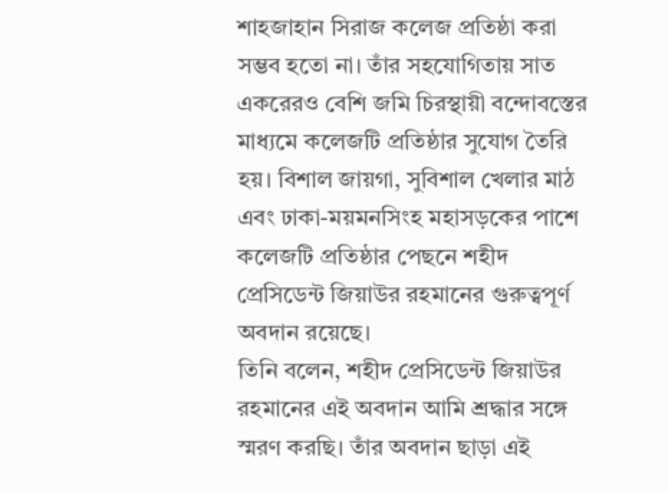শাহজাহান সিরাজ কলেজ প্রতিষ্ঠা করা সম্ভব হতো না। তাঁর সহযোগিতায় সাত একরেরও বেশি জমি চিরস্থায়ী বন্দোবস্তের মাধ্যমে কলেজটি প্রতিষ্ঠার সুযোগ তৈরি হয়। বিশাল জায়গা, সুবিশাল খেলার মাঠ এবং ঢাকা-ময়মনসিংহ মহাসড়কের পাশে কলেজটি প্রতিষ্ঠার পেছনে শহীদ প্রেসিডেন্ট জিয়াউর রহমানের গুরুত্বপূর্ণ অবদান রয়েছে।
তিনি বলেন, শহীদ প্রেসিডেন্ট জিয়াউর রহমানের এই অবদান আমি শ্রদ্ধার সঙ্গে স্মরণ করছি। তাঁর অবদান ছাড়া এই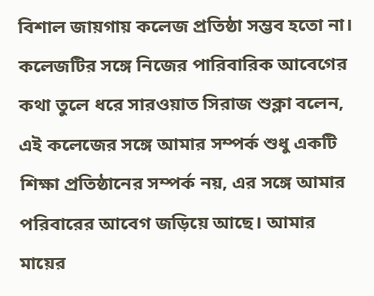বিশাল জায়গায় কলেজ প্রতিষ্ঠা সম্ভব হতো না।
কলেজটির সঙ্গে নিজের পারিবারিক আবেগের কথা তুলে ধরে সারওয়াত সিরাজ শুক্লা বলেন, এই কলেজের সঙ্গে আমার সম্পর্ক শুধু একটি শিক্ষা প্রতিষ্ঠানের সম্পর্ক নয়, এর সঙ্গে আমার পরিবারের আবেগ জড়িয়ে আছে। আমার মায়ের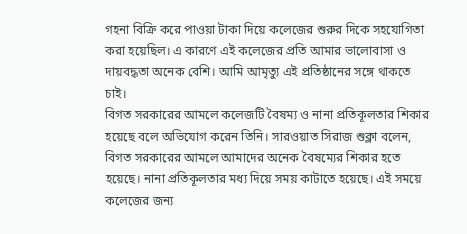গহনা বিক্রি করে পাওয়া টাকা দিয়ে কলেজের শুরুর দিকে সহযোগিতা করা হয়েছিল। এ কারণে এই কলেজের প্রতি আমার ভালোবাসা ও দায়বদ্ধতা অনেক বেশি। আমি আমৃত্যু এই প্রতিষ্ঠানের সঙ্গে থাকতে চাই।
বিগত সরকারের আমলে কলেজটি বৈষম্য ও নানা প্রতিকূলতার শিকার হয়েছে বলে অভিযোগ করেন তিনি। সারওয়াত সিরাজ শুক্লা বলেন, বিগত সরকারের আমলে আমাদের অনেক বৈষম্যের শিকার হতে হয়েছে। নানা প্রতিকূলতার মধ্য দিয়ে সময় কাটাতে হয়েছে। এই সময়ে কলেজের জন্য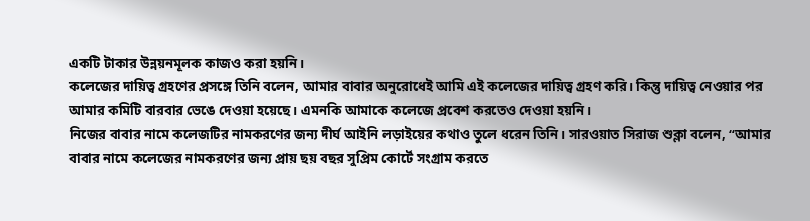একটি টাকার উন্নয়নমূলক কাজও করা হয়নি।
কলেজের দায়িত্ব গ্রহণের প্রসঙ্গে তিনি বলেন, আমার বাবার অনুরোধেই আমি এই কলেজের দায়িত্ব গ্রহণ করি। কিন্তু দায়িত্ব নেওয়ার পর আমার কমিটি বারবার ভেঙে দেওয়া হয়েছে। এমনকি আমাকে কলেজে প্রবেশ করতেও দেওয়া হয়নি।
নিজের বাবার নামে কলেজটির নামকরণের জন্য দীর্ঘ আইনি লড়াইয়ের কথাও তুলে ধরেন তিনি। সারওয়াত সিরাজ শুক্লা বলেন, “আমার বাবার নামে কলেজের নামকরণের জন্য প্রায় ছয় বছর সুপ্রিম কোর্টে সংগ্রাম করতে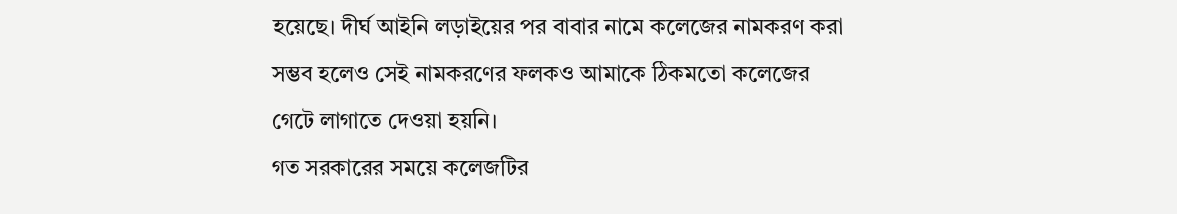হয়েছে। দীর্ঘ আইনি লড়াইয়ের পর বাবার নামে কলেজের নামকরণ করা সম্ভব হলেও সেই নামকরণের ফলকও আমাকে ঠিকমতো কলেজের গেটে লাগাতে দেওয়া হয়নি।
গত সরকারের সময়ে কলেজটির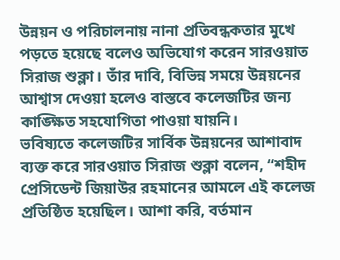উন্নয়ন ও পরিচালনায় নানা প্রতিবন্ধকতার মুখে পড়তে হয়েছে বলেও অভিযোগ করেন সারওয়াত সিরাজ শুক্লা। তাঁর দাবি, বিভিন্ন সময়ে উন্নয়নের আশ্বাস দেওয়া হলেও বাস্তবে কলেজটির জন্য কাঙ্ক্ষিত সহযোগিতা পাওয়া যায়নি।
ভবিষ্যতে কলেজটির সার্বিক উন্নয়নের আশাবাদ ব্যক্ত করে সারওয়াত সিরাজ শুক্লা বলেন, “শহীদ প্রেসিডেন্ট জিয়াউর রহমানের আমলে এই কলেজ প্রতিষ্ঠিত হয়েছিল। আশা করি, বর্তমান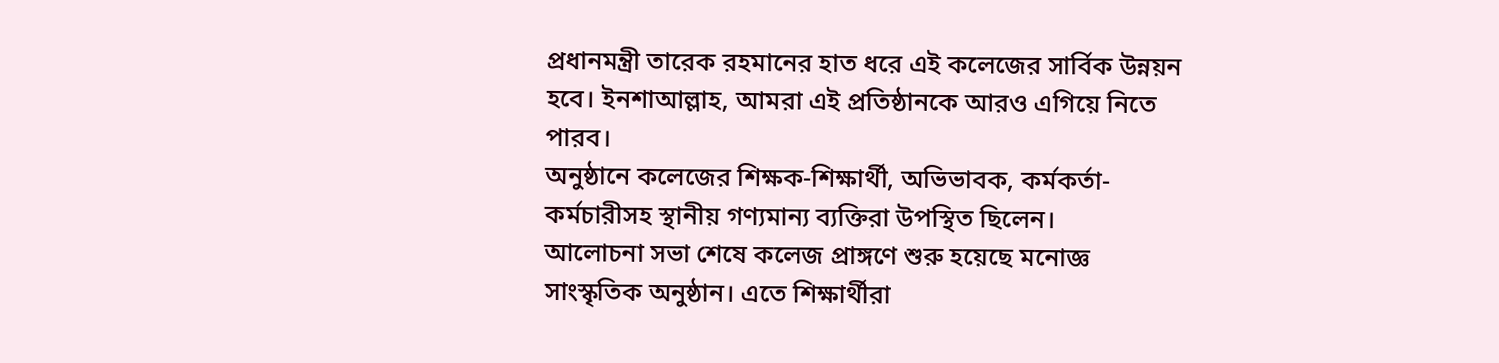প্রধানমন্ত্রী তারেক রহমানের হাত ধরে এই কলেজের সার্বিক উন্নয়ন হবে। ইনশাআল্লাহ, আমরা এই প্রতিষ্ঠানকে আরও এগিয়ে নিতে পারব।
অনুষ্ঠানে কলেজের শিক্ষক-শিক্ষার্থী, অভিভাবক, কর্মকর্তা-কর্মচারীসহ স্থানীয় গণ্যমান্য ব্যক্তিরা উপস্থিত ছিলেন।
আলোচনা সভা শেষে কলেজ প্রাঙ্গণে শুরু হয়েছে মনোজ্ঞ সাংস্কৃতিক অনুষ্ঠান। এতে শিক্ষার্থীরা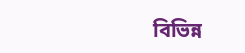বিভিন্ন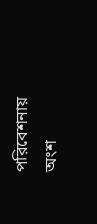পরিবেশনায় অংশ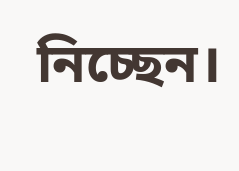নিচ্ছেন।